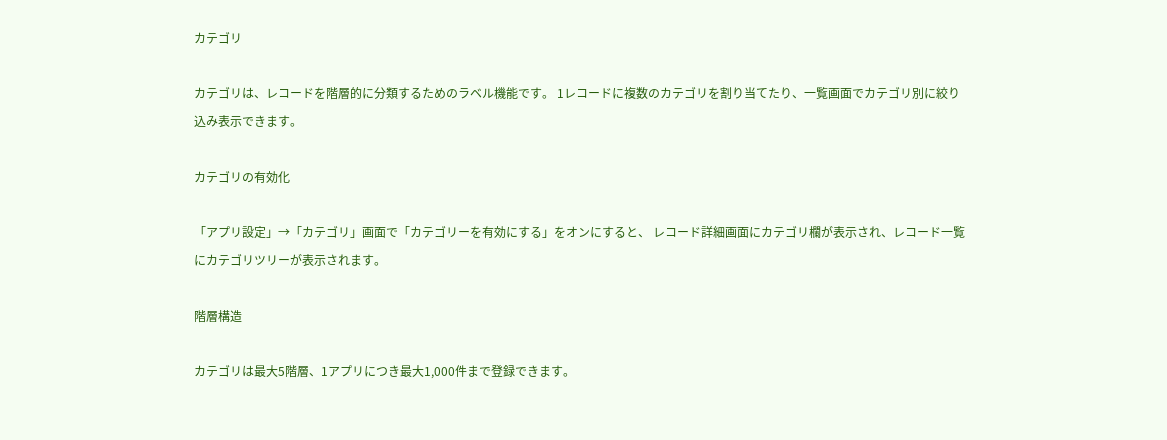カテゴリ

カテゴリは、レコードを階層的に分類するためのラベル機能です。 1レコードに複数のカテゴリを割り当てたり、一覧画面でカテゴリ別に絞り込み表示できます。

カテゴリの有効化

「アプリ設定」→「カテゴリ」画面で「カテゴリーを有効にする」をオンにすると、 レコード詳細画面にカテゴリ欄が表示され、レコード一覧にカテゴリツリーが表示されます。

階層構造

カテゴリは最大5階層、1アプリにつき最大1,000件まで登録できます。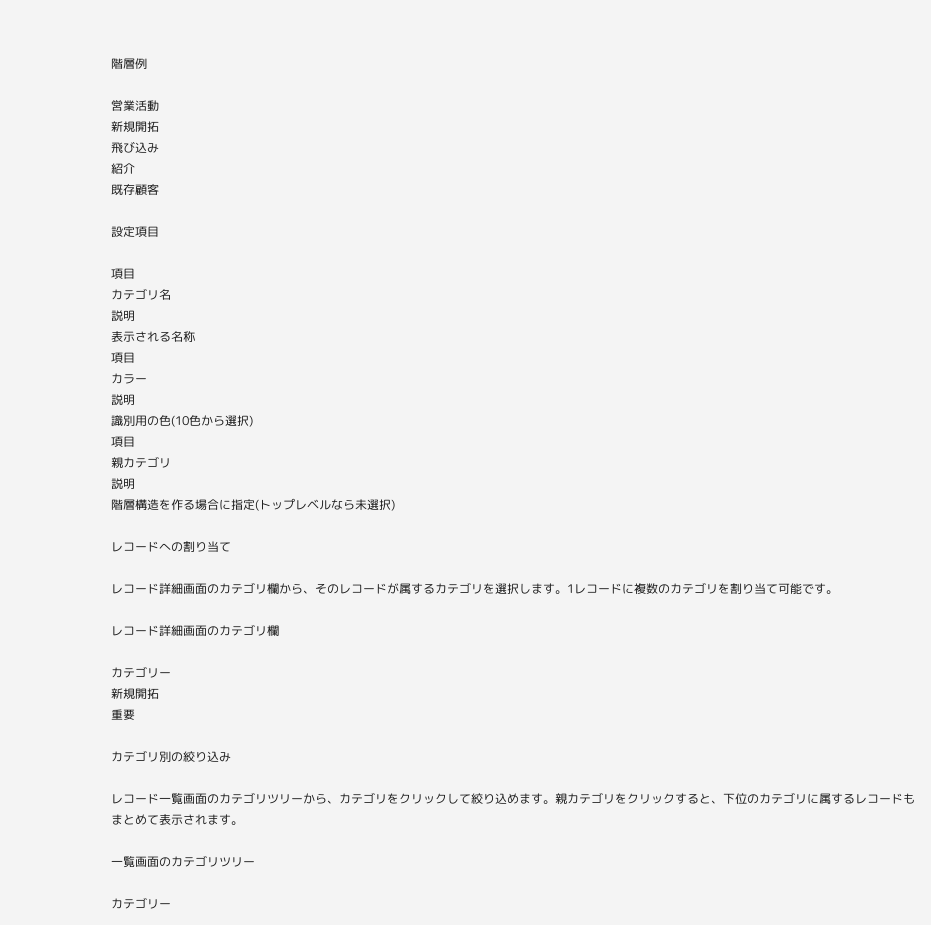階層例

営業活動
新規開拓
飛び込み
紹介
既存顧客

設定項目

項目
カテゴリ名
説明
表示される名称
項目
カラー
説明
識別用の色(10色から選択)
項目
親カテゴリ
説明
階層構造を作る場合に指定(トップレベルなら未選択)

レコードへの割り当て

レコード詳細画面のカテゴリ欄から、そのレコードが属するカテゴリを選択します。1レコードに複数のカテゴリを割り当て可能です。

レコード詳細画面のカテゴリ欄

カテゴリー
新規開拓
重要

カテゴリ別の絞り込み

レコード一覧画面のカテゴリツリーから、カテゴリをクリックして絞り込めます。親カテゴリをクリックすると、下位のカテゴリに属するレコードもまとめて表示されます。

一覧画面のカテゴリツリー

カテゴリー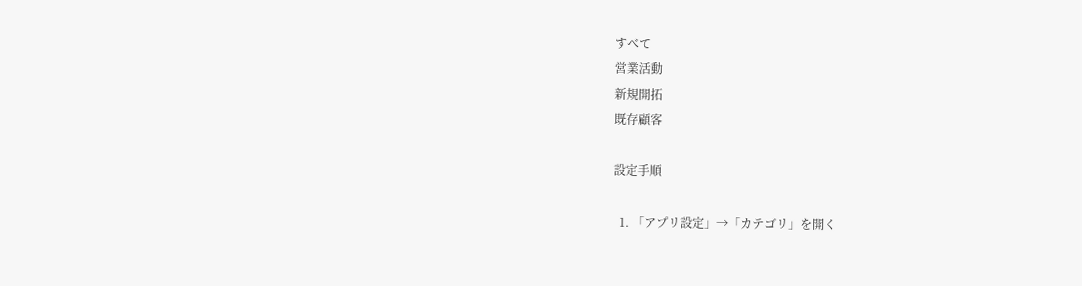すべて
営業活動
新規開拓
既存顧客

設定手順

  1. 「アプリ設定」→「カテゴリ」を開く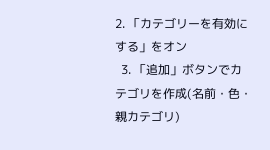2. 「カテゴリーを有効にする」をオン
  3. 「追加」ボタンでカテゴリを作成(名前・色・親カテゴリ)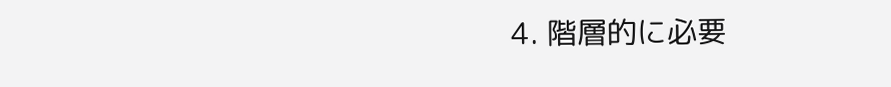4. 階層的に必要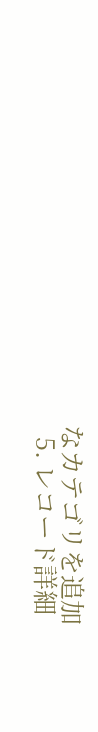なカテゴリを追加
  5. レコード詳細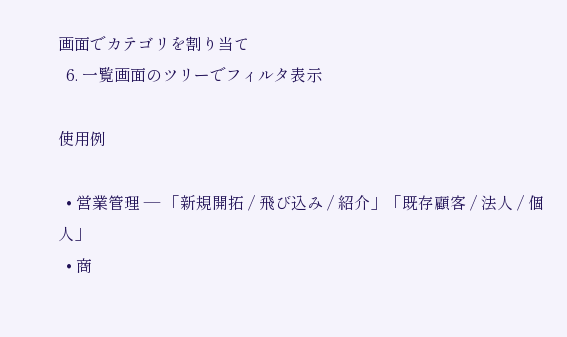画面でカテゴリを割り当て
  6. 一覧画面のツリーでフィルタ表示

使用例

  • 営業管理 — 「新規開拓 / 飛び込み / 紹介」「既存顧客 / 法人 / 個人」
  • 商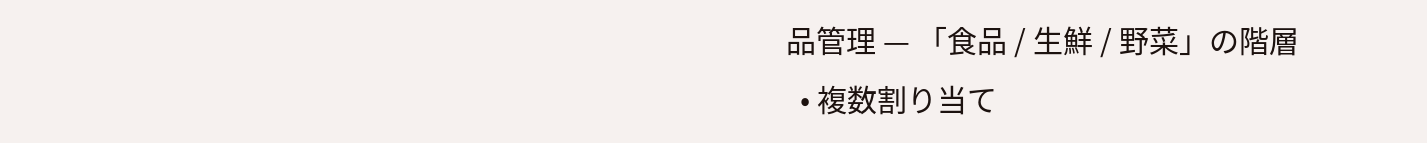品管理 — 「食品 / 生鮮 / 野菜」の階層
  • 複数割り当て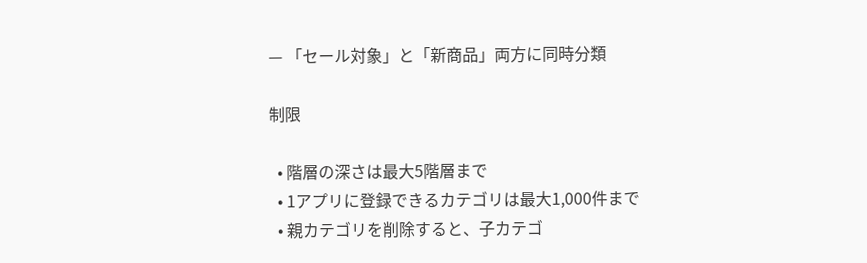— 「セール対象」と「新商品」両方に同時分類

制限

  • 階層の深さは最大5階層まで
  • 1アプリに登録できるカテゴリは最大1,000件まで
  • 親カテゴリを削除すると、子カテゴ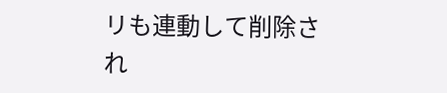リも連動して削除され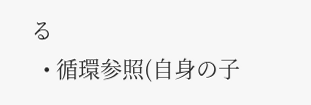る
  • 循環参照(自身の子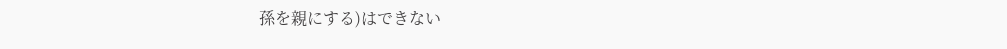孫を親にする)はできない